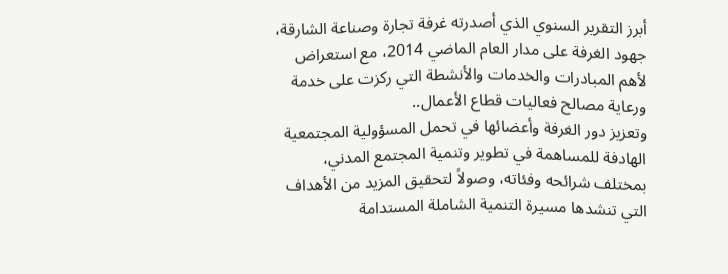أبرز التقرير السنوي الذي أصدرته غرفة تجارة وصناعة الشارقة، جهود الغرفة على مدار العام الماضي 2014، مع استعراض لأهم المبادرات والخدمات والأنشطة التي ركزت على خدمة ورعاية مصالح فعاليات قطاع الأعمال..
وتعزيز دور الغرفة وأعضائها في تحمل المسؤولية المجتمعية الهادفة للمساهمة في تطوير وتنمية المجتمع المدني، بمختلف شرائحه وفئاته، وصولاً لتحقيق المزيد من الأهداف التي تنشدها مسيرة التنمية الشاملة المستدامة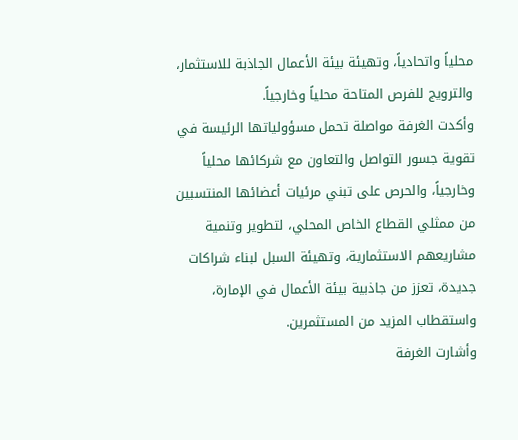محلياً واتحادياً، وتهيئة بيئة الأعمال الجاذبة للاستثمار، والترويج للفرص المتاحة محلياً وخارجياً.
وأكدت الغرفة مواصلة تحمل مسؤولياتها الرئيسة في تقوية جسور التواصل والتعاون مع شركائها محلياً وخارجياً، والحرص على تبني مرئيات أعضائها المنتسبين من ممثلي القطاع الخاص المحلي، لتطوير وتنمية مشاريعهم الاستثمارية، وتهيئة السبل لبناء شراكات جديدة، تعزز من جاذبية بيئة الأعمال في الإمارة، واستقطاب المزيد من المستثمرين.
وأشارت الغرفة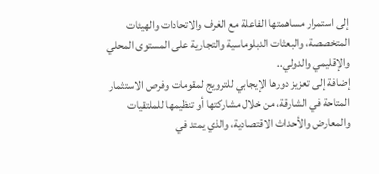إلى استمرار مساهمتها الفاعلة مع الغرف والاتحادات والهيئات المتخصصة، والبعثات الدبلوماسية والتجارية على المستوى المحلي والإقليمي والدولي..
إضافة إلى تعزيز دورها الإيجابي للترويج لمقومات وفرص الاستثمار المتاحة في الشارقة، من خلال مشاركتها أو تنظيمها للملتقيات والمعارض والأحداث الاقتصادية، والذي يمتد في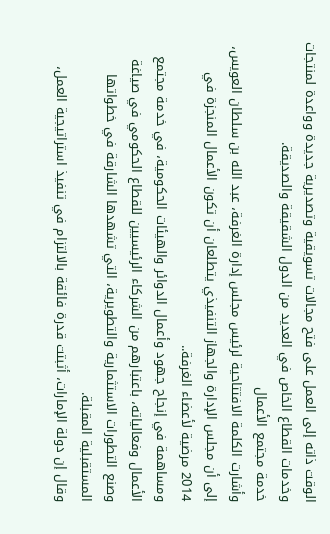الوقت ذاته إلى العمل على فتح مجالات تسويقية وتصديرية جديدة وواعدة لمنتجات وخدمات القطاع الخاص في العديد من الدول الشقيقة والصديقة.
خدمة مجتمع الأعمال
وأشارت الكلمة الافتتاحية لرئيس مجلس إدارة الغرفة، عبد الله بن سلطان العويس، إلى أن مجلس الإدارة والجهاز التنفيذي يتطلعان أن تكون الأعمال المنجزة في 2014 مرضية لأعضاء الغرفة..
ومساهمة في إنجاح جهود وأعمال الدوائر والهيئات الحكومية، في خدمة مجتمع الأعمال وفعالياته، باعتبارهم من الشركاء الرئيسيين للقطاع الحكومي في صياغة وصنع التطورات الاستثمارية والتطويرية، التي تشهدها الشارقة في خطواتها المستقبلية المقبلة.
وقال إن دولة الإمارات، أثبتت قدرة فائقة بالالتزام في تنفيذ استراتيجية العمل،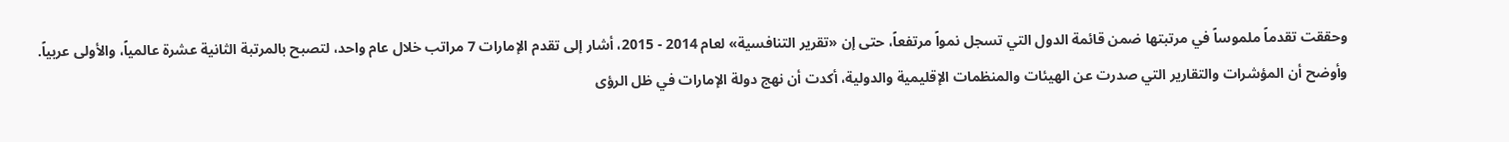وحققت تقدماً ملموساً في مرتبتها ضمن قائمة الدول التي تسجل نمواً مرتفعاً، حتى إن «تقرير التنافسية» لعام 2014 - 2015، أشار إلى تقدم الإمارات 7 مراتب خلال عام واحد، لتصبح بالمرتبة الثانية عشرة عالمياً، والأولى عربياً.
وأوضح أن المؤشرات والتقارير التي صدرت عن الهيئات والمنظمات الإقليمية والدولية، أكدت أن نهج دولة الإمارات في ظل الرؤى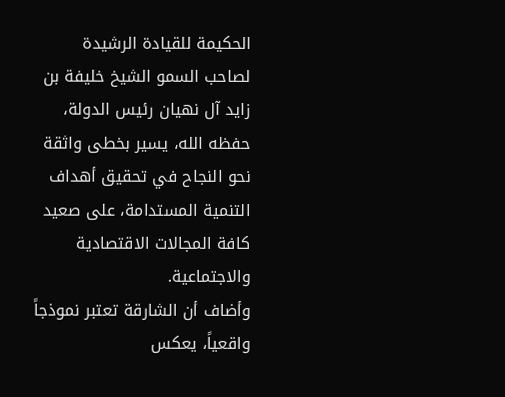الحكيمة للقيادة الرشيدة لصاحب السمو الشيخ خليفة بن زايد آل نهيان رئيس الدولة، حفظه الله، يسير بخطى واثقة نحو النجاح في تحقيق أهداف التنمية المستدامة، على صعيد كافة المجالات الاقتصادية والاجتماعية.
وأضاف أن الشارقة تعتبر نموذجاً واقعياً، يعكس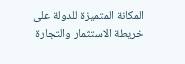المكانة المتميزة للدولة على خريطة الاستثمار والتجارة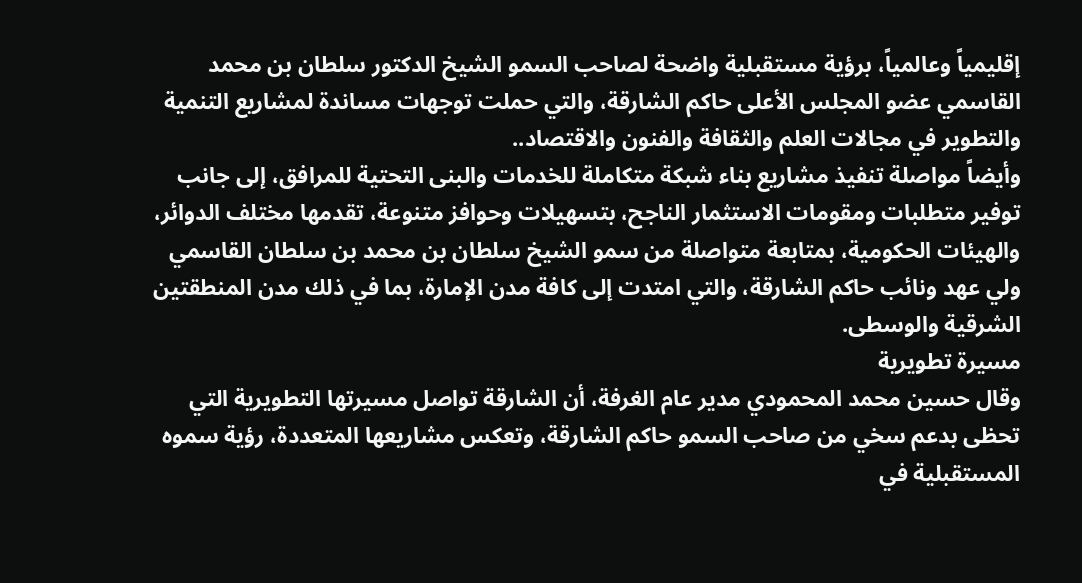إقليمياً وعالمياً، برؤية مستقبلية واضحة لصاحب السمو الشيخ الدكتور سلطان بن محمد القاسمي عضو المجلس الأعلى حاكم الشارقة، والتي حملت توجهات مساندة لمشاريع التنمية والتطوير في مجالات العلم والثقافة والفنون والاقتصاد..
وأيضاً مواصلة تنفيذ مشاريع بناء شبكة متكاملة للخدمات والبنى التحتية للمرافق، إلى جانب توفير متطلبات ومقومات الاستثمار الناجح، بتسهيلات وحوافز متنوعة، تقدمها مختلف الدوائر، والهيئات الحكومية، بمتابعة متواصلة من سمو الشيخ سلطان بن محمد بن سلطان القاسمي ولي عهد ونائب حاكم الشارقة، والتي امتدت إلى كافة مدن الإمارة، بما في ذلك مدن المنطقتين الشرقية والوسطى.
مسيرة تطويرية
وقال حسين محمد المحمودي مدير عام الغرفة، أن الشارقة تواصل مسيرتها التطويرية التي تحظى بدعم سخي من صاحب السمو حاكم الشارقة، وتعكس مشاريعها المتعددة، رؤية سموه المستقبلية في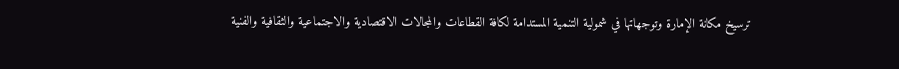ترسيخ مكانة الإمارة وتوجهاتها في شمولية التنمية المستدامة لكافة القطاعات والمجالات الاقتصادية والاجتماعية والثقافية والفنية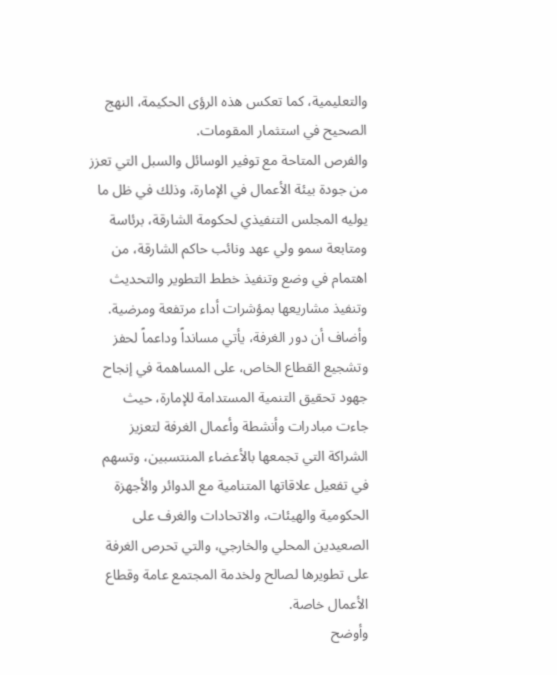والتعليمية، كما تعكس هذه الرؤى الحكيمة، النهج الصحيح في استثمار المقومات.
والفرص المتاحة مع توفير الوسائل والسبل التي تعزز من جودة بيئة الأعمال في الإمارة، وذلك في ظل ما يوليه المجلس التنفيذي لحكومة الشارقة، برئاسة ومتابعة سمو ولي عهد ونائب حاكم الشارقة، من اهتمام في وضع وتنفيذ خطط التطوير والتحديث وتنفيذ مشاريعها بمؤشرات أداء مرتفعة ومرضية.
وأضاف أن دور الغرفة، يأتي مسانداً وداعماً لحفز وتشجيع القطاع الخاص، على المساهمة في إنجاح جهود تحقيق التنمية المستدامة للإمارة، حيث جاءت مبادرات وأنشطة وأعمال الغرفة لتعزيز الشراكة التي تجمعها بالأعضاء المنتسبين، وتسهم في تفعيل علاقاتها المتنامية مع الدوائر والأجهزة الحكومية والهيئات، والاتحادات والغرف على الصعيدين المحلي والخارجي، والتي تحرص الغرفة على تطويرها لصالح ولخدمة المجتمع عامة وقطاع الأعمال خاصة.
وأوضح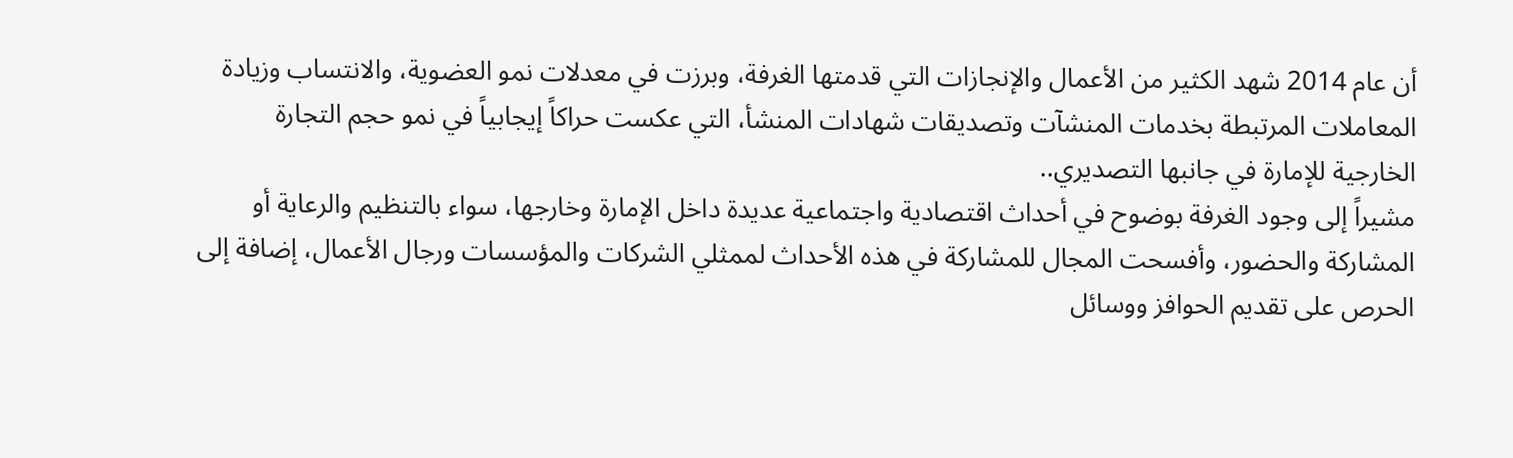أن عام 2014 شهد الكثير من الأعمال والإنجازات التي قدمتها الغرفة، وبرزت في معدلات نمو العضوية، والانتساب وزيادة المعاملات المرتبطة بخدمات المنشآت وتصديقات شهادات المنشأ، التي عكست حراكاً إيجابياً في نمو حجم التجارة الخارجية للإمارة في جانبها التصديري..
مشيراً إلى وجود الغرفة بوضوح في أحداث اقتصادية واجتماعية عديدة داخل الإمارة وخارجها، سواء بالتنظيم والرعاية أو المشاركة والحضور، وأفسحت المجال للمشاركة في هذه الأحداث لممثلي الشركات والمؤسسات ورجال الأعمال، إضافة إلى الحرص على تقديم الحوافز ووسائل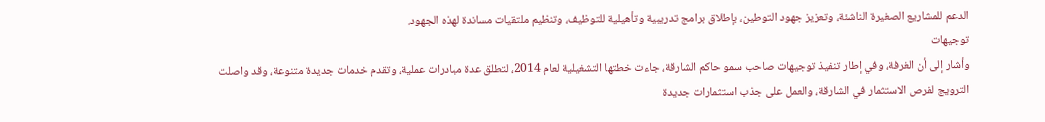الدعم للمشاريع الصغيرة الناشئة، وتعزيز جهود التوطين، بإطلاق برامج تدريبية وتأهيلية للتوظيف، وتنظيم ملتقيات مساندة لهذه الجهود.
توجيهات
وأشار إلى أن الغرفة، وفي إطار تنفيذ توجيهات صاحب سمو حاكم الشارقة، جاءت خطتها التشغيلية لعام 2014، لتطلق عدة مبادرات عملية، وتقدم خدمات جديدة متنوعة، وقد واصلت الترويج لفرص الاستثمار في الشارقة، والعمل على جذب استثمارات جديدة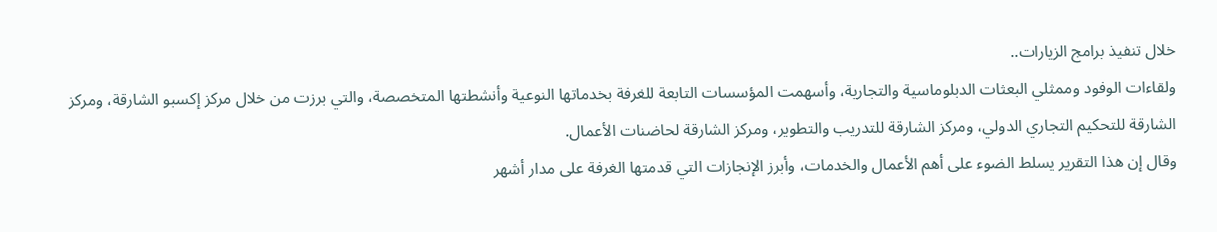خلال تنفيذ برامج الزيارات..
ولقاءات الوفود وممثلي البعثات الدبلوماسية والتجارية، وأسهمت المؤسسات التابعة للغرفة بخدماتها النوعية وأنشطتها المتخصصة، والتي برزت من خلال مركز إكسبو الشارقة، ومركز الشارقة للتحكيم التجاري الدولي، ومركز الشارقة للتدريب والتطوير، ومركز الشارقة لحاضنات الأعمال.
وقال إن هذا التقرير يسلط الضوء على أهم الأعمال والخدمات، وأبرز الإنجازات التي قدمتها الغرفة على مدار أشهر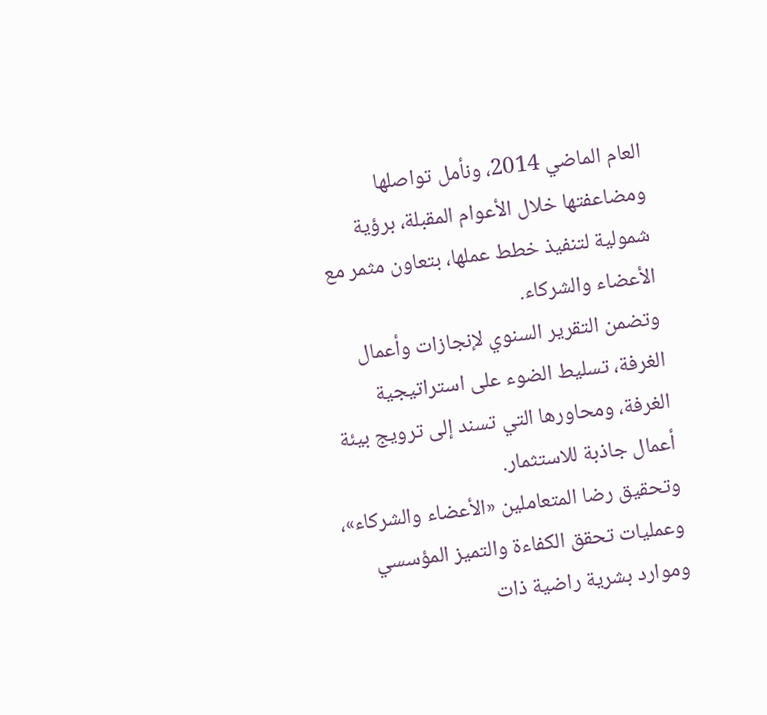العام الماضي 2014، ونأمل تواصلها ومضاعفتها خلال الأعوام المقبلة، برؤية شمولية لتنفيذ خطط عملها، بتعاون مثمر مع الأعضاء والشركاء.
وتضمن التقرير السنوي لإنجازات وأعمال الغرفة، تسليط الضوء على استراتيجية الغرفة، ومحاورها التي تسند إلى ترويج بيئة أعمال جاذبة للاستثمار.
وتحقيق رضا المتعاملين «الأعضاء والشركاء»، وعمليات تحقق الكفاءة والتميز المؤسسي وموارد بشرية راضية ذات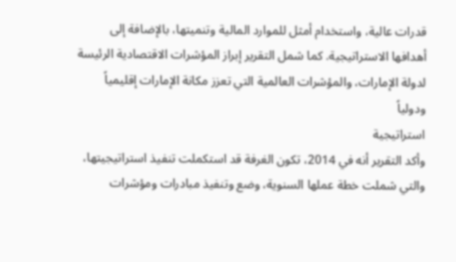قدرات عالية، واستخدام أمثل للموارد المالية وتنميتها، بالإضافة إلى أهدافها الاستراتيجية. كما شمل التقرير إبراز المؤشرات الاقتصادية الرئيسة لدولة الإمارات، والمؤشرات العالمية التي تعزز مكانة الإمارات إقليمياً ودولياً
استراتيجية
وأكد التقرير أنه في 2014، تكون الغرفة قد استكملت تنفيذ استراتيجيتها، والتي شملت خطة عملها السنوية، وضع وتنفيذ مبادرات ومؤشرات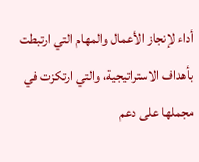أداء لإنجاز الأعمال والمهام التي ارتبطت بأهداف الاستراتيجية، والتي ارتكزت في مجملها على دعم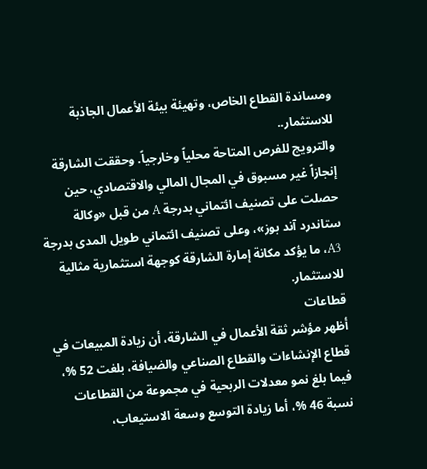ومساندة القطاع الخاص، وتهيئة بيئة الأعمال الجاذبة للاستثمار..
والترويج للفرص المتاحة محلياً وخارجياً. وحققت الشارقة إنجازاً غير مسبوق في المجال المالي والاقتصادي، حين حصلت على تصنيف ائتماني بدرجة A من قبل «وكالة ستاندرد آند بوز»، وعلى تصنيف ائتماني طويل المدى بدرجة A3، ما يؤكد مكانة إمارة الشارقة كوجهة استثمارية مثالية للاستثمار.
قطاعات
أظهر مؤشر ثقة الأعمال في الشارقة، أن زيادة المبيعات في قطاع الإنشاءات والقطاع الصناعي والضيافة، بلغت 52 %، فيما بلغ نمو معدلات الربحية في مجموعة من القطاعات نسبة 46 %، أما زيادة التوسع وسعة الاستيعاب،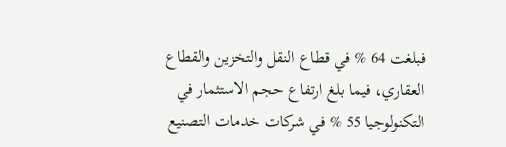فبلغت 64 % في قطاع النقل والتخزين والقطاع العقاري، فيما بلغ ارتفاع حجم الاستثمار في التكنولوجيا 55 % في شركات خدمات التصنيع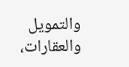والتمويل والعقارات،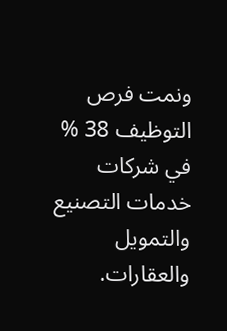ونمت فرص التوظيف 38 % في شركات خدمات التصنيع والتمويل والعقارات.